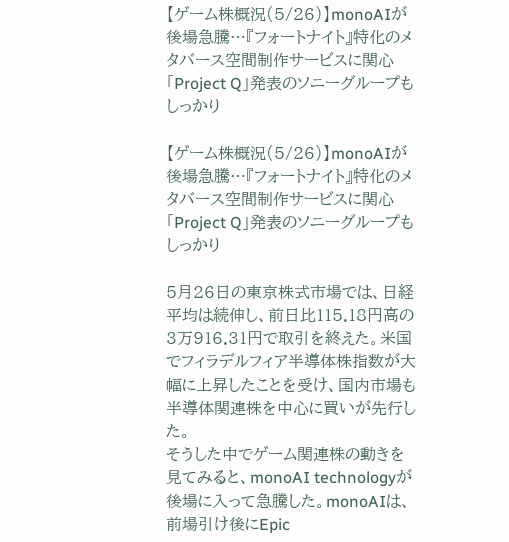【ゲーム株概況(5/26)】monoAIが後場急騰…『フォートナイト』特化のメタバース空間制作サービスに関心 「Project Q」発表のソニーグループもしっかり

【ゲーム株概況(5/26)】monoAIが後場急騰…『フォートナイト』特化のメタバース空間制作サービスに関心 「Project Q」発表のソニーグループもしっかり

5月26日の東京株式市場では、日経平均は続伸し、前日比115.18円高の3万916.31円で取引を終えた。米国でフィラデルフィア半導体株指数が大幅に上昇したことを受け、国内市場も半導体関連株を中心に買いが先行した。
そうした中でゲーム関連株の動きを見てみると、monoAI technologyが後場に入って急騰した。monoAIは、前場引け後にEpic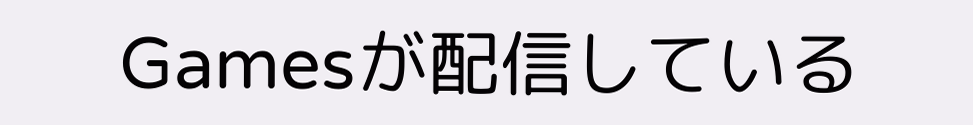Gamesが配信している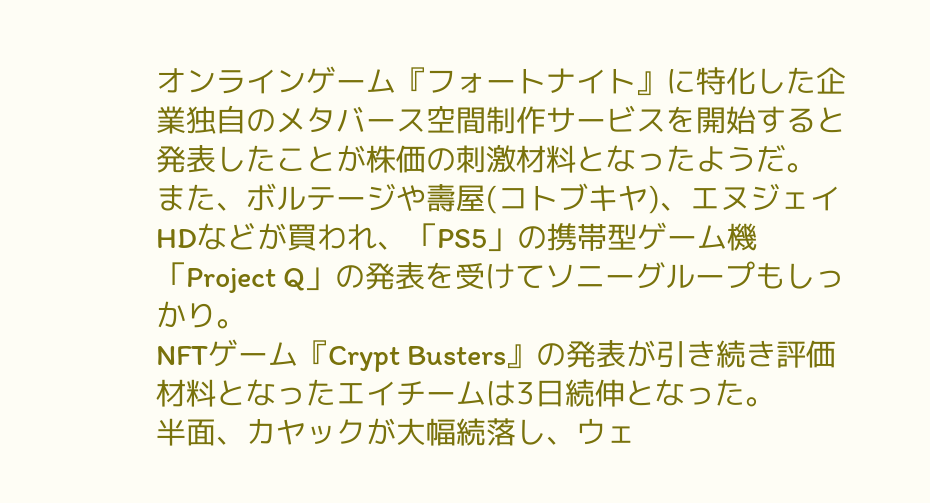オンラインゲーム『フォートナイト』に特化した企業独自のメタバース空間制作サービスを開始すると発表したことが株価の刺激材料となったようだ。
また、ボルテージや壽屋(コトブキヤ)、エヌジェイHDなどが買われ、「PS5」の携帯型ゲーム機「Project Q」の発表を受けてソニーグループもしっかり。
NFTゲーム『Crypt Busters』の発表が引き続き評価材料となったエイチームは3日続伸となった。
半面、カヤックが大幅続落し、ウェ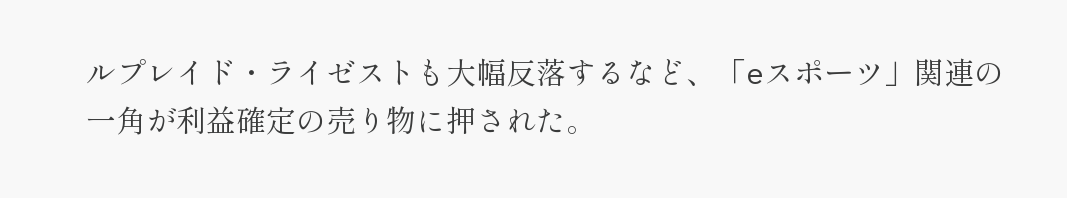ルプレイド・ライゼストも大幅反落するなど、「eスポーツ」関連の一角が利益確定の売り物に押された。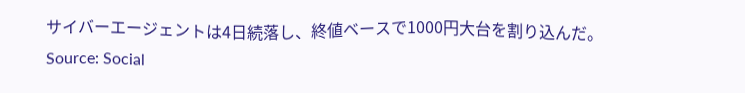サイバーエージェントは4日続落し、終値ベースで1000円大台を割り込んだ。
Source: Social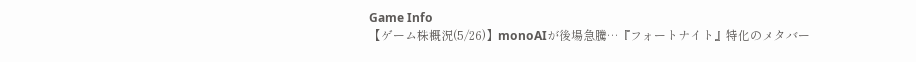Game Info
【ゲーム株概況(5/26)】monoAIが後場急騰…『フォートナイト』特化のメタバー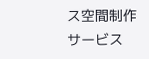ス空間制作サービス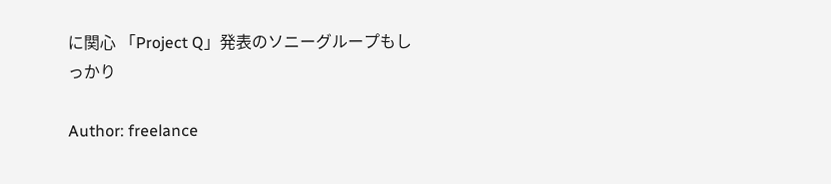に関心 「Project Q」発表のソニーグループもしっかり

Author: freelance